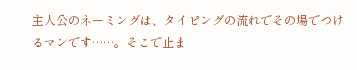主人公のネーミングは、タイピングの流れでその場でつけるマンです……。そこで止ま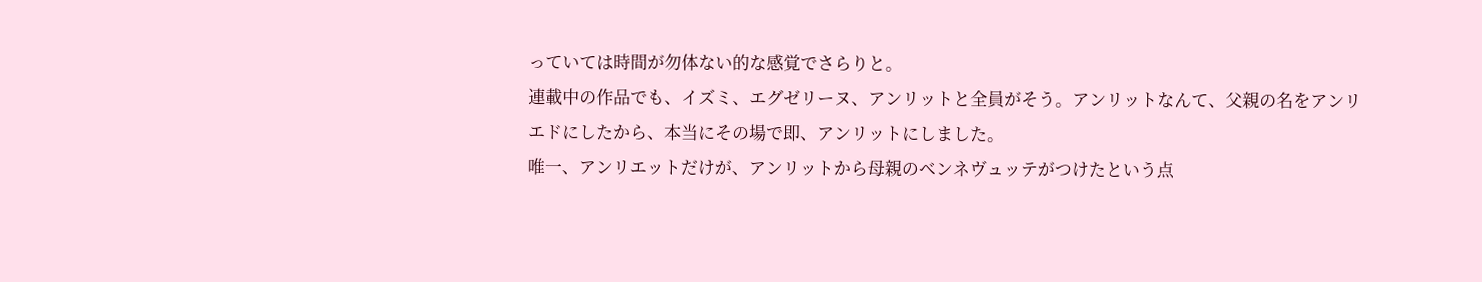っていては時間が勿体ない的な感覚でさらりと。
連載中の作品でも、イズミ、エグゼリーヌ、アンリットと全員がそう。アンリットなんて、父親の名をアンリエドにしたから、本当にその場で即、アンリットにしました。
唯一、アンリエットだけが、アンリットから母親のベンネヴュッテがつけたという点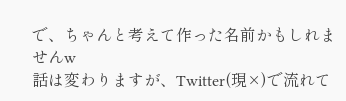で、ちゃんと考えて作った名前かもしれませんw
話は変わりますが、Twitter(現×)で流れて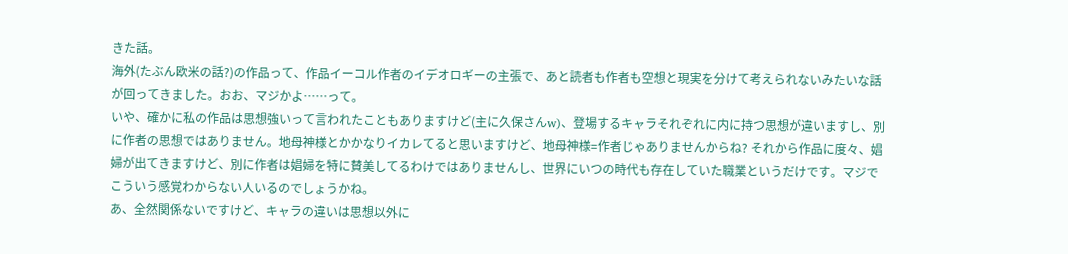きた話。
海外(たぶん欧米の話?)の作品って、作品イーコル作者のイデオロギーの主張で、あと読者も作者も空想と現実を分けて考えられないみたいな話が回ってきました。おお、マジかよ……って。
いや、確かに私の作品は思想強いって言われたこともありますけど(主に久保さんw)、登場するキャラそれぞれに内に持つ思想が違いますし、別に作者の思想ではありません。地母神様とかかなりイカレてると思いますけど、地母神様=作者じゃありませんからね? それから作品に度々、娼婦が出てきますけど、別に作者は娼婦を特に賛美してるわけではありませんし、世界にいつの時代も存在していた職業というだけです。マジでこういう感覚わからない人いるのでしょうかね。
あ、全然関係ないですけど、キャラの違いは思想以外に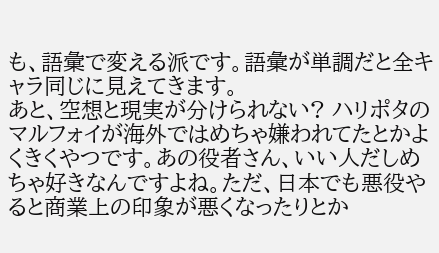も、語彙で変える派です。語彙が単調だと全キャラ同じに見えてきます。
あと、空想と現実が分けられない? ハリポタのマルフォイが海外ではめちゃ嫌われてたとかよくきくやつです。あの役者さん、いい人だしめちゃ好きなんですよね。ただ、日本でも悪役やると商業上の印象が悪くなったりとか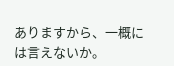ありますから、一概には言えないか。